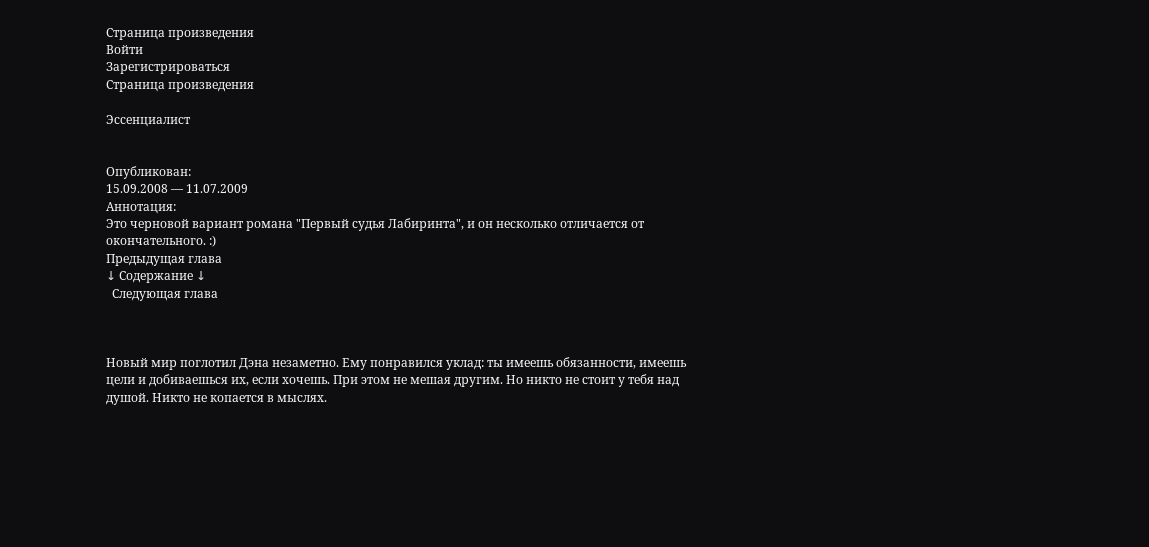Страница произведения
Войти
Зарегистрироваться
Страница произведения

Эссенциалист


Опубликован:
15.09.2008 — 11.07.2009
Аннотация:
Это черновой вариант романа "Первый судья Лабиринта", и он несколько отличается от окончательного. :)
Предыдущая глава
↓ Содержание ↓
  Следующая глава



Новый мир поглотил Дэна незаметно. Ему понравился уклад: ты имеешь обязанности, имеешь цели и добиваешься их, если хочешь. При этом не мешая другим. Но никто не стоит у тебя над душой. Никто не копается в мыслях.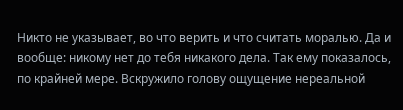Никто не указывает, во что верить и что считать моралью. Да и вообще: никому нет до тебя никакого дела. Так ему показалось, по крайней мере. Вскружило голову ощущение нереальной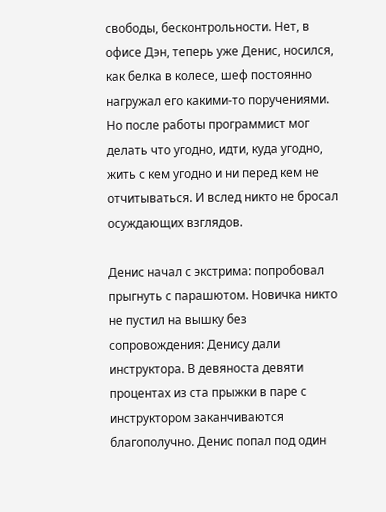свободы, бесконтрольности. Нет, в офисе Дэн, теперь уже Денис, носился, как белка в колесе, шеф постоянно нагружал его какими-то поручениями. Но после работы программист мог делать что угодно, идти, куда угодно, жить с кем угодно и ни перед кем не отчитываться. И вслед никто не бросал осуждающих взглядов.

Денис начал с экстрима: попробовал прыгнуть с парашютом. Новичка никто не пустил на вышку без сопровождения: Денису дали инструктора. В девяноста девяти процентах из ста прыжки в паре с инструктором заканчиваются благополучно. Денис попал под один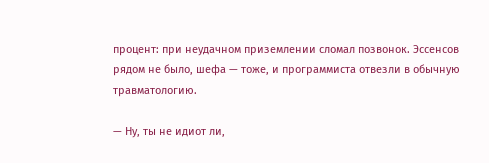процент: при неудачном приземлении сломал позвонок. Эссенсов рядом не было, шефа — тоже, и программиста отвезли в обычную травматологию.

— Ну, ты не идиот ли,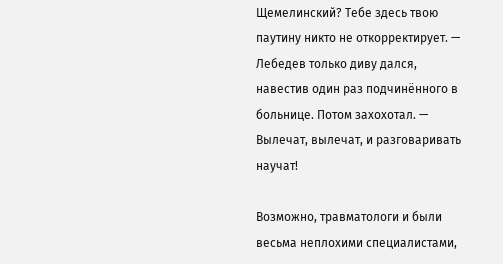Щемелинский? Тебе здесь твою паутину никто не откорректирует. — Лебедев только диву дался, навестив один раз подчинённого в больнице. Потом захохотал. — Вылечат, вылечат, и разговаривать научат!

Возможно, травматологи и были весьма неплохими специалистами,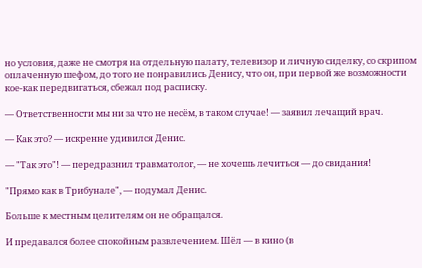но условия, даже не смотря на отдельную палату, телевизор и личную сиделку, со скрипом оплаченную шефом, до того не понравились Денису, что он, при первой же возможности кое-как передвигаться, сбежал под расписку.

— Ответственности мы ни за что не несём, в таком случае! — заявил лечащий врач.

— Как это? — искренне удивился Денис.

— "Так это"! — передразнил травматолог, — не хочешь лечиться — до свидания!

"Прямо как в Трибунале", — подумал Денис.

Больше к местным целителям он не обращался.

И предавался более спокойным развлечением. Шёл — в кино (в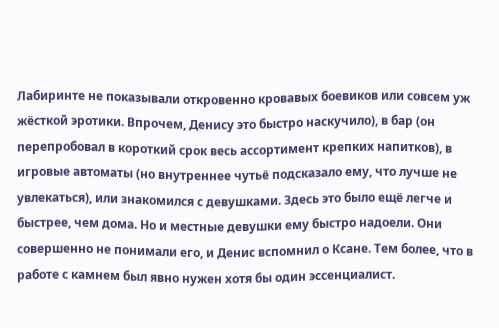Лабиринте не показывали откровенно кровавых боевиков или совсем уж жёсткой эротики. Впрочем, Денису это быстро наскучило), в бар (он перепробовал в короткий срок весь ассортимент крепких напитков), в игровые автоматы (но внутреннее чутьё подсказало ему, что лучше не увлекаться), или знакомился с девушками. Здесь это было ещё легче и быстрее, чем дома. Но и местные девушки ему быстро надоели. Они совершенно не понимали его, и Денис вспомнил о Ксане. Тем более, что в работе с камнем был явно нужен хотя бы один эссенциалист.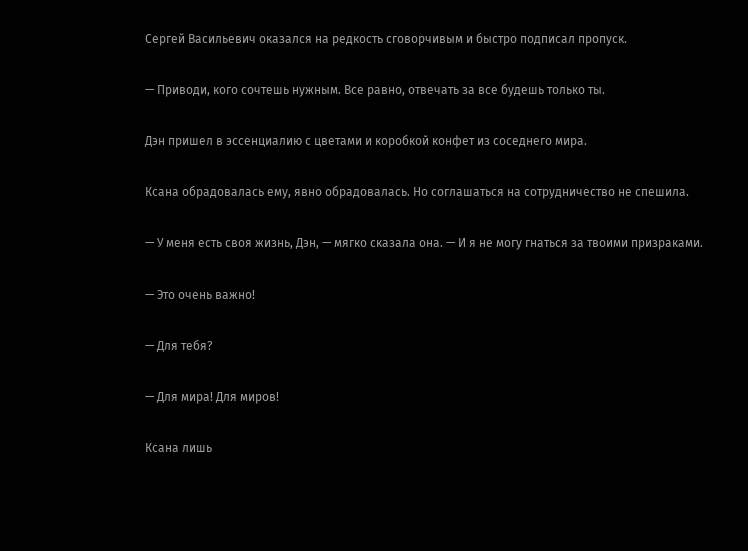Сергей Васильевич оказался на редкость сговорчивым и быстро подписал пропуск.

— Приводи, кого сочтешь нужным. Все равно, отвечать за все будешь только ты.

Дэн пришел в эссенциалию с цветами и коробкой конфет из соседнего мира.

Ксана обрадовалась ему, явно обрадовалась. Но соглашаться на сотрудничество не спешила.

— У меня есть своя жизнь, Дэн, — мягко сказала она. — И я не могу гнаться за твоими призраками.

— Это очень важно!

— Для тебя?

— Для мира! Для миров!

Ксана лишь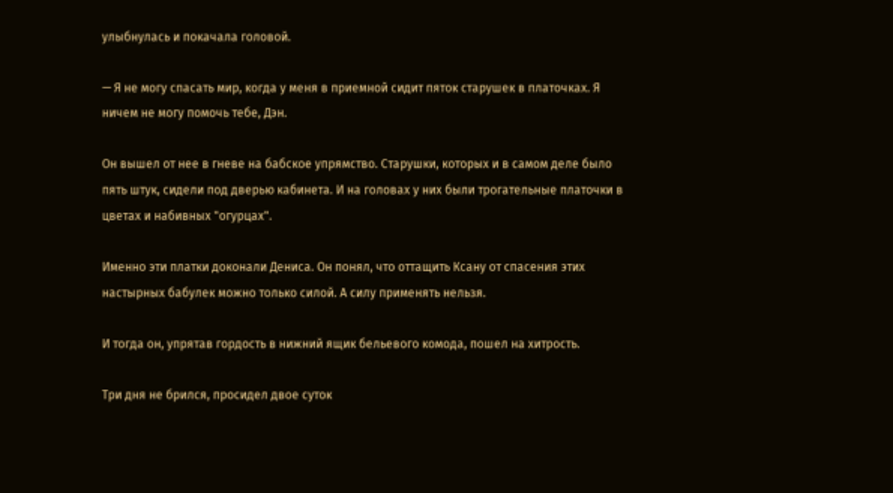улыбнулась и покачала головой.

— Я не могу спасать мир, когда у меня в приемной сидит пяток старушек в платочках. Я ничем не могу помочь тебе, Дэн.

Он вышел от нее в гневе на бабское упрямство. Старушки, которых и в самом деле было пять штук, сидели под дверью кабинета. И на головах у них были трогательные платочки в цветах и набивных "огурцах".

Именно эти платки доконали Дениса. Он понял, что оттащить Ксану от спасения этих настырных бабулек можно только силой. А силу применять нельзя.

И тогда он, упрятав гордость в нижний ящик бельевого комода, пошел на хитрость.

Три дня не брился, просидел двое суток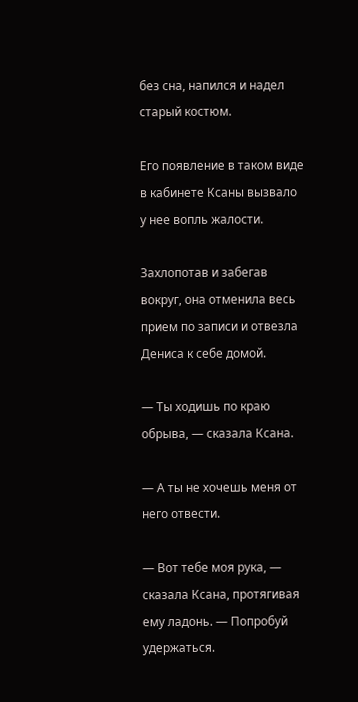без сна, напился и надел старый костюм.

Его появление в таком виде в кабинете Ксаны вызвало у нее вопль жалости.

Захлопотав и забегав вокруг, она отменила весь прием по записи и отвезла Дениса к себе домой.

— Ты ходишь по краю обрыва, — сказала Ксана.

— А ты не хочешь меня от него отвести.

— Вот тебе моя рука, — сказала Ксана, протягивая ему ладонь. — Попробуй удержаться.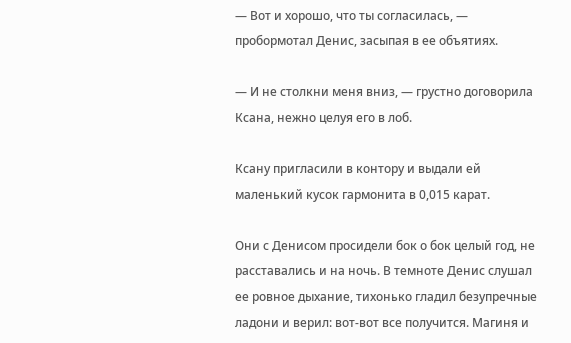— Вот и хорошо, что ты согласилась, — пробормотал Денис, засыпая в ее объятиях.

— И не столкни меня вниз, — грустно договорила Ксана, нежно целуя его в лоб.

Ксану пригласили в контору и выдали ей маленький кусок гармонита в 0,015 карат.

Они с Денисом просидели бок о бок целый год, не расставались и на ночь. В темноте Денис слушал ее ровное дыхание, тихонько гладил безупречные ладони и верил: вот-вот все получится. Магиня и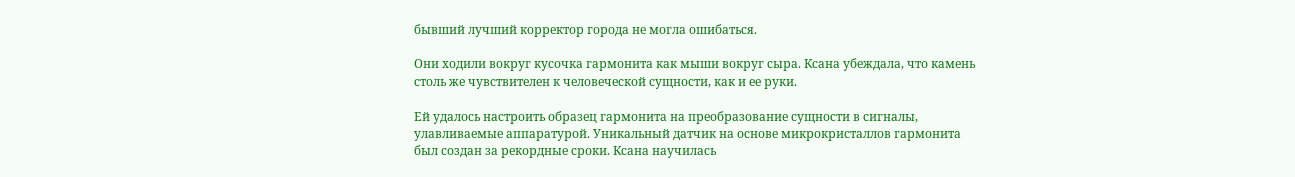бывший лучший корректор города не могла ошибаться.

Они ходили вокруг кусочка гармонита как мыши вокруг сыра. Ксана убеждала, что камень столь же чувствителен к человеческой сущности, как и ее руки.

Ей удалось настроить образец гармонита на преобразование сущности в сигналы, улавливаемые аппаратурой. Уникальный датчик на основе микрокристаллов гармонита был создан за рекордные сроки. Ксана научилась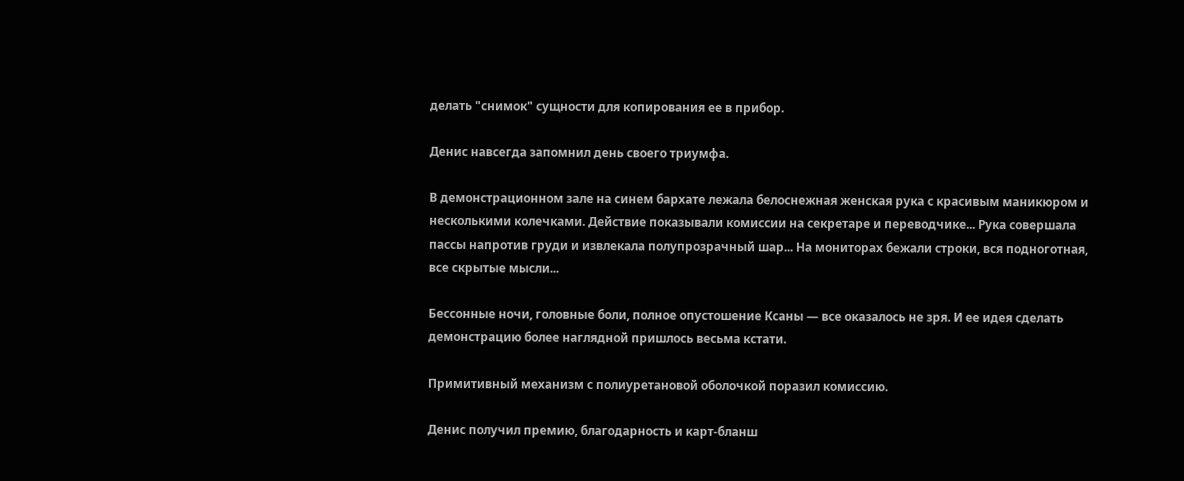делать "снимок" сущности для копирования ее в прибор.

Денис навсегда запомнил день своего триумфа.

В демонстрационном зале на синем бархате лежала белоснежная женская рука с красивым маникюром и несколькими колечками. Действие показывали комиссии на секретаре и переводчике... Рука совершала пассы напротив груди и извлекала полупрозрачный шар... На мониторах бежали строки, вся подноготная, все скрытые мысли...

Бессонные ночи, головные боли, полное опустошение Ксаны — все оказалось не зря. И ее идея сделать демонстрацию более наглядной пришлось весьма кстати.

Примитивный механизм с полиуретановой оболочкой поразил комиссию.

Денис получил премию, благодарность и карт-бланш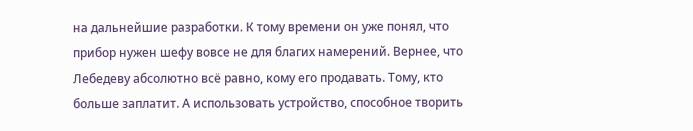на дальнейшие разработки. К тому времени он уже понял, что прибор нужен шефу вовсе не для благих намерений. Вернее, что Лебедеву абсолютно всё равно, кому его продавать. Тому, кто больше заплатит. А использовать устройство, способное творить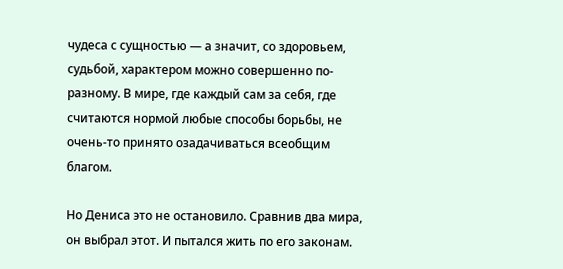чудеса с сущностью — а значит, со здоровьем, судьбой, характером можно совершенно по-разному. В мире, где каждый сам за себя, где считаются нормой любые способы борьбы, не очень-то принято озадачиваться всеобщим благом.

Но Дениса это не остановило. Сравнив два мира, он выбрал этот. И пытался жить по его законам.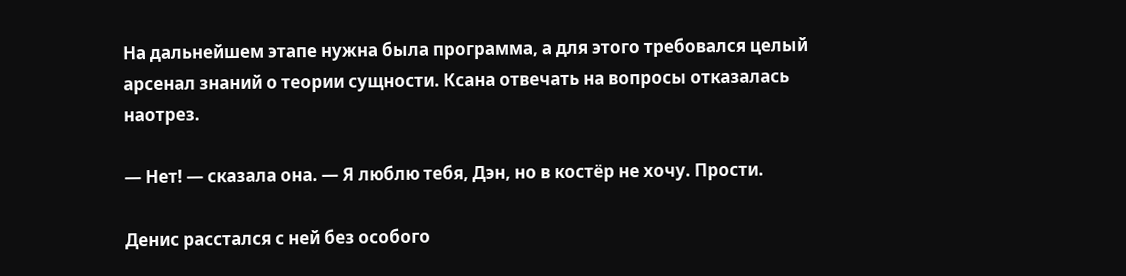На дальнейшем этапе нужна была программа, а для этого требовался целый арсенал знаний о теории сущности. Ксана отвечать на вопросы отказалась наотрез.

— Нет! — сказала она. — Я люблю тебя, Дэн, но в костёр не хочу. Прости.

Денис расстался с ней без особого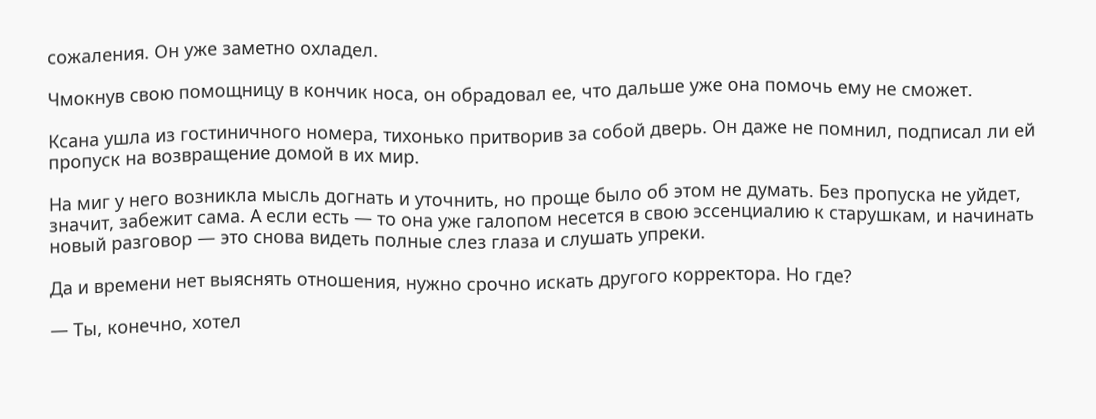сожаления. Он уже заметно охладел.

Чмокнув свою помощницу в кончик носа, он обрадовал ее, что дальше уже она помочь ему не сможет.

Ксана ушла из гостиничного номера, тихонько притворив за собой дверь. Он даже не помнил, подписал ли ей пропуск на возвращение домой в их мир.

На миг у него возникла мысль догнать и уточнить, но проще было об этом не думать. Без пропуска не уйдет, значит, забежит сама. А если есть — то она уже галопом несется в свою эссенциалию к старушкам, и начинать новый разговор — это снова видеть полные слез глаза и слушать упреки.

Да и времени нет выяснять отношения, нужно срочно искать другого корректора. Но где?

— Ты, конечно, хотел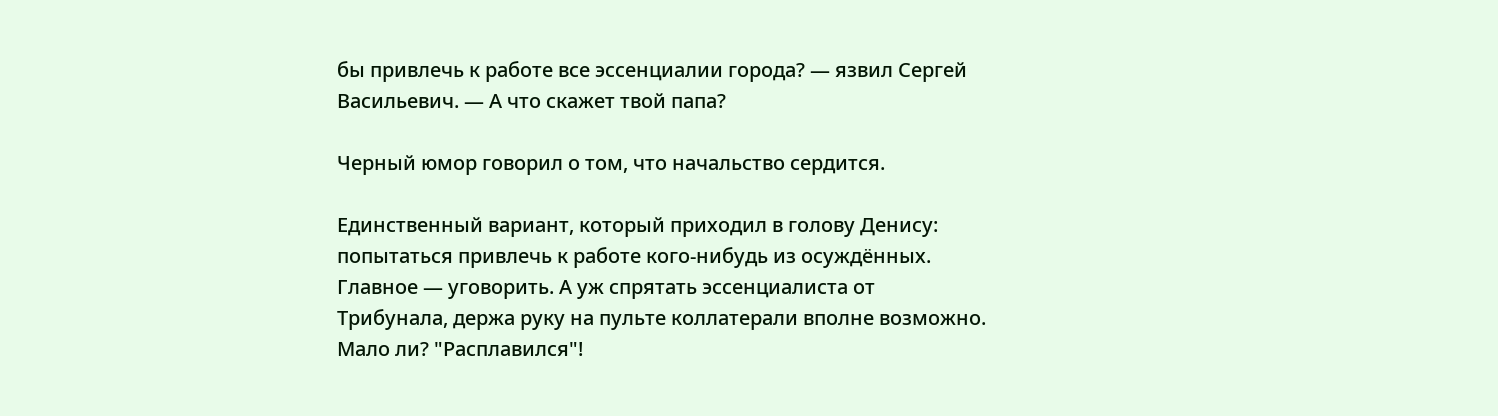бы привлечь к работе все эссенциалии города? — язвил Сергей Васильевич. — А что скажет твой папа?

Черный юмор говорил о том, что начальство сердится.

Единственный вариант, который приходил в голову Денису: попытаться привлечь к работе кого-нибудь из осуждённых. Главное — уговорить. А уж спрятать эссенциалиста от Трибунала, держа руку на пульте коллатерали вполне возможно. Мало ли? "Расплавился"!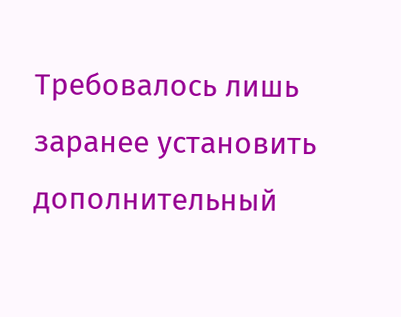Требовалось лишь заранее установить дополнительный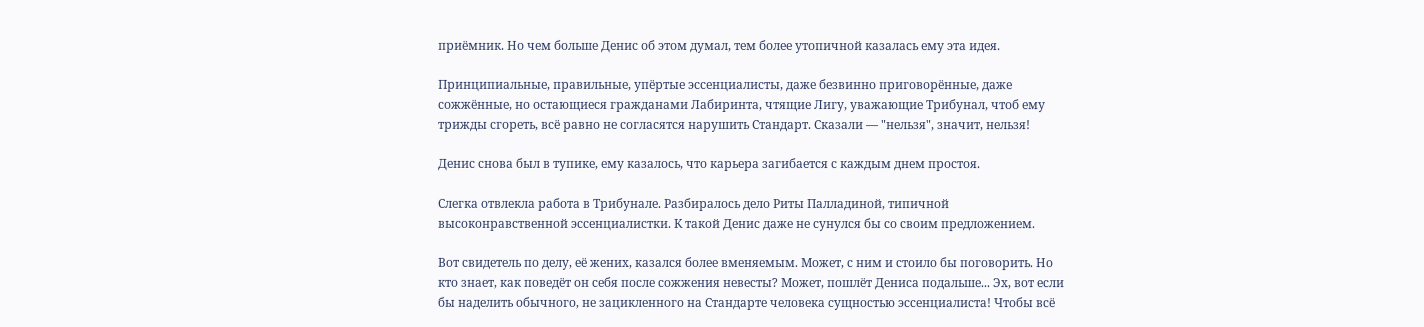приёмник. Но чем больше Денис об этом думал, тем более утопичной казалась ему эта идея.

Принципиальные, правильные, упёртые эссенциалисты, даже безвинно приговорённые, даже сожжённые, но остающиеся гражданами Лабиринта, чтящие Лигу, уважающие Трибунал, чтоб ему трижды сгореть, всё равно не согласятся нарушить Стандарт. Сказали — "нельзя", значит, нельзя!

Денис снова был в тупике, ему казалось, что карьера загибается с каждым днем простоя.

Слегка отвлекла работа в Трибунале. Разбиралось дело Риты Палладиной, типичной высоконравственной эссенциалистки. К такой Денис даже не сунулся бы со своим предложением.

Вот свидетель по делу, её жених, казался более вменяемым. Может, с ним и стоило бы поговорить. Но кто знает, как поведёт он себя после сожжения невесты? Может, пошлёт Дениса подальше... Эх, вот если бы наделить обычного, не зацикленного на Стандарте человека сущностью эссенциалиста! Чтобы всё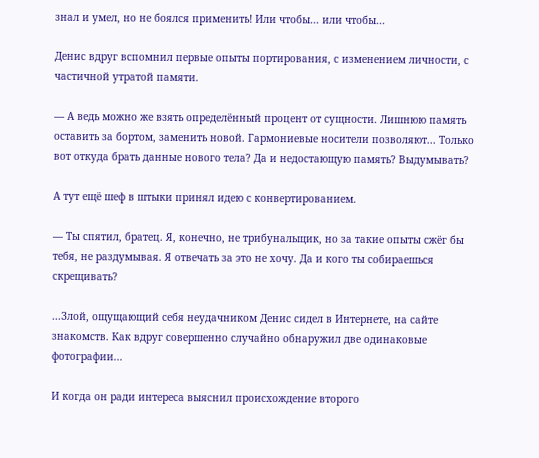знал и умел, но не боялся применить! Или чтобы... или чтобы...

Денис вдруг вспомнил первые опыты портирования, с изменением личности, с частичной утратой памяти.

— А ведь можно же взять определённый процент от сущности. Лишнюю память оставить за бортом, заменить новой. Гармониевые носители позволяют... Только вот откуда брать данные нового тела? Да и недостающую память? Выдумывать?

А тут ещё шеф в штыки принял идею с конвертированием.

— Ты спятил, братец. Я, конечно, не трибунальщик, но за такие опыты сжёг бы тебя, не раздумывая. Я отвечать за это не хочу. Да и кого ты собираешься скрещивать?

...Злой, ощущающий себя неудачником Денис сидел в Интернете, на сайте знакомств. Как вдруг совершенно случайно обнаружил две одинаковые фотографии...

И когда он ради интереса выяснил происхождение второго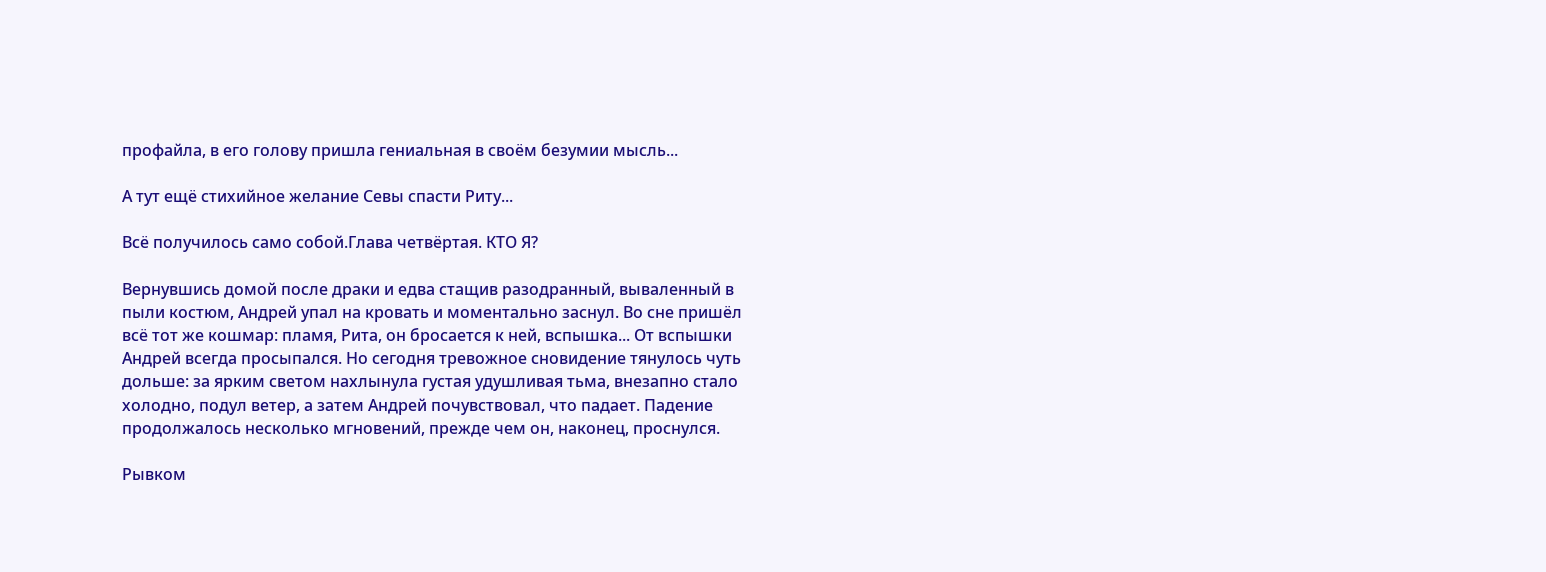профайла, в его голову пришла гениальная в своём безумии мысль...

А тут ещё стихийное желание Севы спасти Риту...

Всё получилось само собой.Глава четвёртая. КТО Я?

Вернувшись домой после драки и едва стащив разодранный, вываленный в пыли костюм, Андрей упал на кровать и моментально заснул. Во сне пришёл всё тот же кошмар: пламя, Рита, он бросается к ней, вспышка... От вспышки Андрей всегда просыпался. Но сегодня тревожное сновидение тянулось чуть дольше: за ярким светом нахлынула густая удушливая тьма, внезапно стало холодно, подул ветер, а затем Андрей почувствовал, что падает. Падение продолжалось несколько мгновений, прежде чем он, наконец, проснулся.

Рывком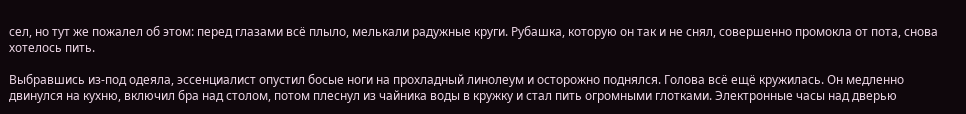сел, но тут же пожалел об этом: перед глазами всё плыло, мелькали радужные круги. Рубашка, которую он так и не снял, совершенно промокла от пота, снова хотелось пить.

Выбравшись из-под одеяла, эссенциалист опустил босые ноги на прохладный линолеум и осторожно поднялся. Голова всё ещё кружилась. Он медленно двинулся на кухню, включил бра над столом, потом плеснул из чайника воды в кружку и стал пить огромными глотками. Электронные часы над дверью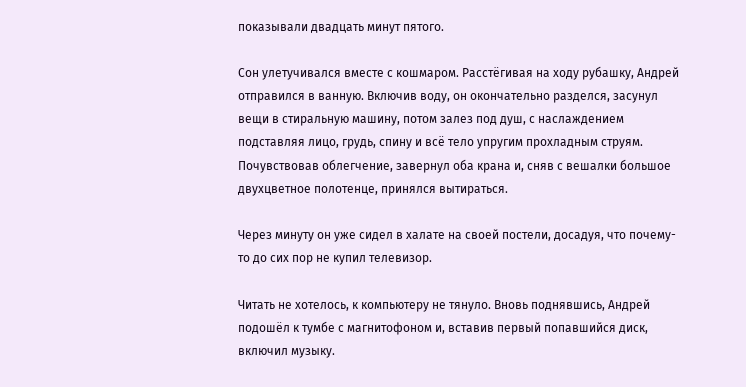показывали двадцать минут пятого.

Сон улетучивался вместе с кошмаром. Расстёгивая на ходу рубашку, Андрей отправился в ванную. Включив воду, он окончательно разделся, засунул вещи в стиральную машину, потом залез под душ, с наслаждением подставляя лицо, грудь, спину и всё тело упругим прохладным струям. Почувствовав облегчение, завернул оба крана и, сняв с вешалки большое двухцветное полотенце, принялся вытираться.

Через минуту он уже сидел в халате на своей постели, досадуя, что почему-то до сих пор не купил телевизор.

Читать не хотелось, к компьютеру не тянуло. Вновь поднявшись, Андрей подошёл к тумбе с магнитофоном и, вставив первый попавшийся диск, включил музыку.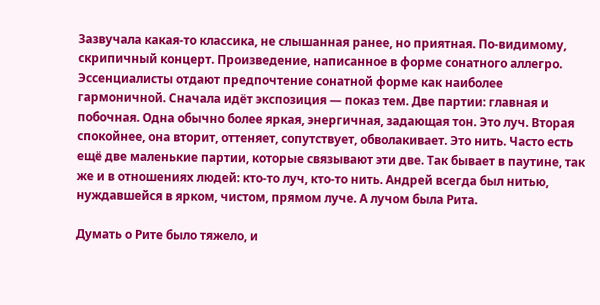Зазвучала какая-то классика, не слышанная ранее, но приятная. По-видимому, скрипичный концерт. Произведение, написанное в форме сонатного аллегро. Эссенциалисты отдают предпочтение сонатной форме как наиболее гармоничной. Сначала идёт экспозиция — показ тем. Две партии: главная и побочная. Одна обычно более яркая, энергичная, задающая тон. Это луч. Вторая спокойнее, она вторит, оттеняет, сопутствует, обволакивает. Это нить. Часто есть ещё две маленькие партии, которые связывают эти две. Так бывает в паутине, так же и в отношениях людей: кто-то луч, кто-то нить. Андрей всегда был нитью, нуждавшейся в ярком, чистом, прямом луче. А лучом была Рита.

Думать о Рите было тяжело, и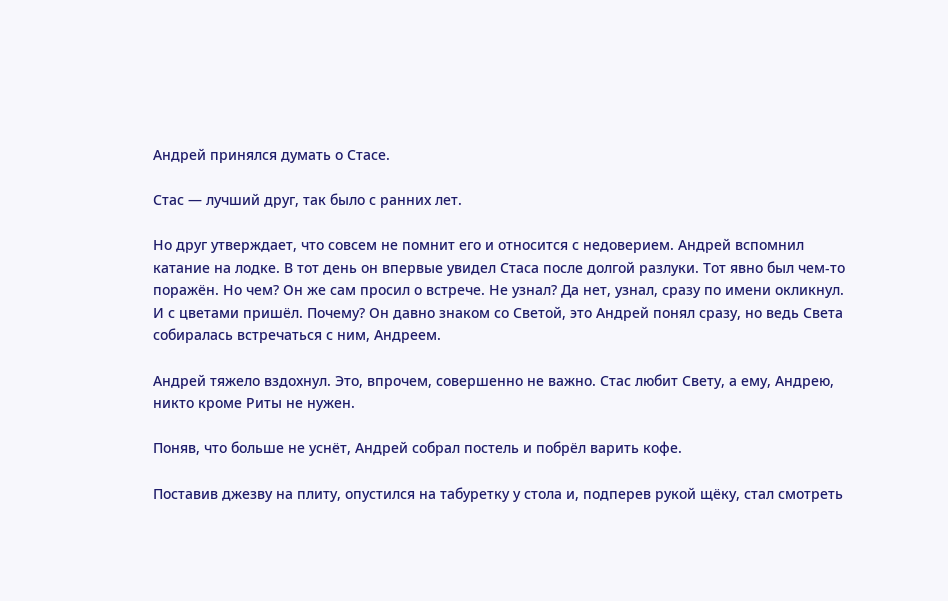Андрей принялся думать о Стасе.

Стас — лучший друг, так было с ранних лет.

Но друг утверждает, что совсем не помнит его и относится с недоверием. Андрей вспомнил катание на лодке. В тот день он впервые увидел Стаса после долгой разлуки. Тот явно был чем-то поражён. Но чем? Он же сам просил о встрече. Не узнал? Да нет, узнал, сразу по имени окликнул. И с цветами пришёл. Почему? Он давно знаком со Светой, это Андрей понял сразу, но ведь Света собиралась встречаться с ним, Андреем.

Андрей тяжело вздохнул. Это, впрочем, совершенно не важно. Стас любит Свету, а ему, Андрею, никто кроме Риты не нужен.

Поняв, что больше не уснёт, Андрей собрал постель и побрёл варить кофе.

Поставив джезву на плиту, опустился на табуретку у стола и, подперев рукой щёку, стал смотреть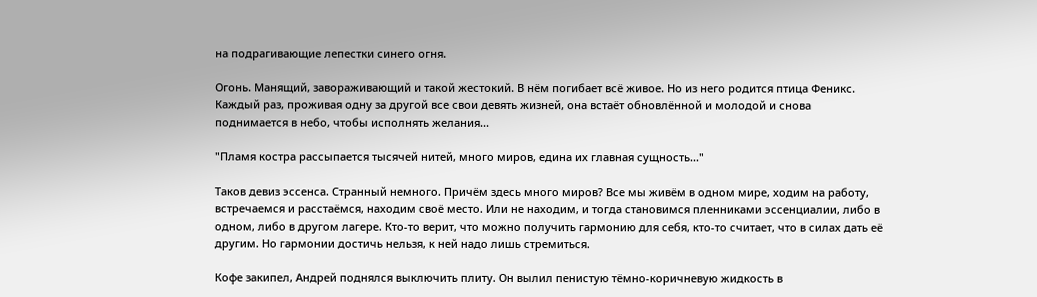на подрагивающие лепестки синего огня.

Огонь. Манящий, завораживающий и такой жестокий. В нём погибает всё живое. Но из него родится птица Феникс. Каждый раз, проживая одну за другой все свои девять жизней, она встаёт обновлённой и молодой и снова поднимается в небо, чтобы исполнять желания...

"Пламя костра рассыпается тысячей нитей, много миров, едина их главная сущность..."

Таков девиз эссенса. Странный немного. Причём здесь много миров? Все мы живём в одном мире, ходим на работу, встречаемся и расстаёмся, находим своё место. Или не находим, и тогда становимся пленниками эссенциалии, либо в одном, либо в другом лагере. Кто-то верит, что можно получить гармонию для себя, кто-то считает, что в силах дать её другим. Но гармонии достичь нельзя, к ней надо лишь стремиться.

Кофе закипел, Андрей поднялся выключить плиту. Он вылил пенистую тёмно-коричневую жидкость в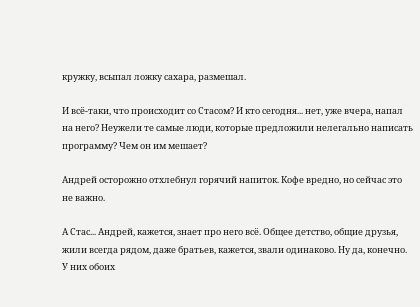кружку, всыпал ложку сахара, размешал.

И всё-таки, что происходит со Стасом? И кто сегодня... нет, уже вчера, напал на него? Неужели те самые люди, которые предложили нелегально написать программу? Чем он им мешает?

Андрей осторожно отхлебнул горячий напиток. Кофе вредно, но сейчас это не важно.

А Стас... Андрей, кажется, знает про него всё. Общее детство, общие друзья, жили всегда рядом, даже братьев, кажется, звали одинаково. Ну да, конечно. У них обоих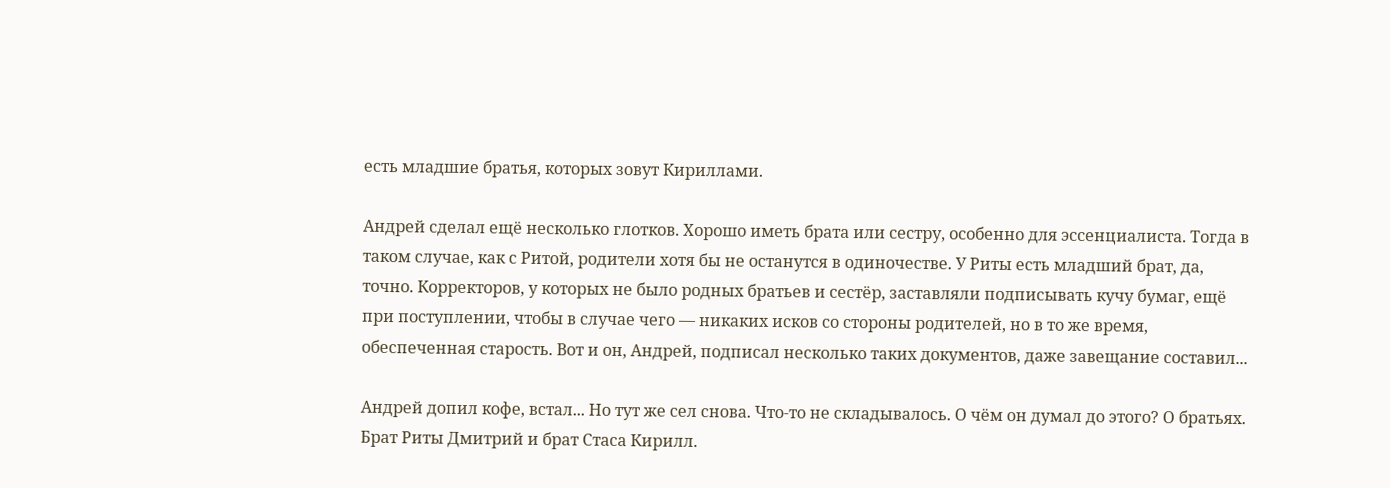есть младшие братья, которых зовут Кириллами.

Андрей сделал ещё несколько глотков. Хорошо иметь брата или сестру, особенно для эссенциалиста. Тогда в таком случае, как с Ритой, родители хотя бы не останутся в одиночестве. У Риты есть младший брат, да, точно. Корректоров, у которых не было родных братьев и сестёр, заставляли подписывать кучу бумаг, ещё при поступлении, чтобы в случае чего — никаких исков со стороны родителей, но в то же время, обеспеченная старость. Вот и он, Андрей, подписал несколько таких документов, даже завещание составил...

Андрей допил кофе, встал... Но тут же сел снова. Что-то не складывалось. О чём он думал до этого? О братьях. Брат Риты Дмитрий и брат Стаса Кирилл.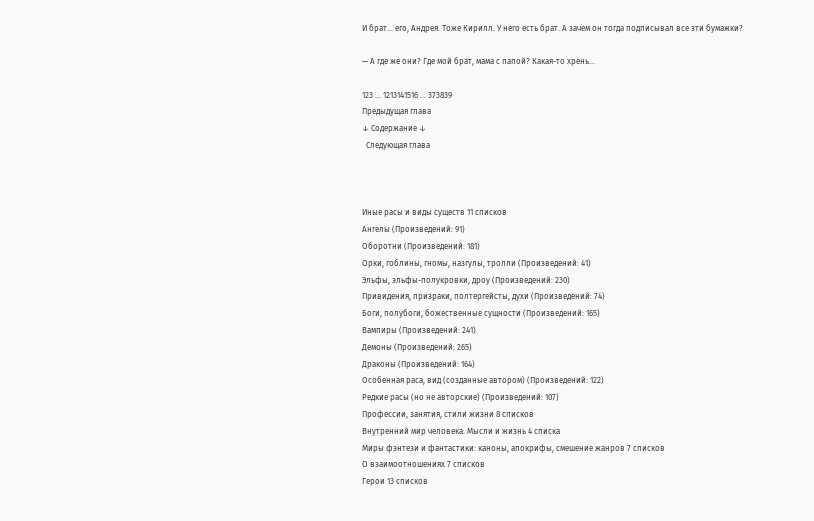И брат... его, Андрея. Тоже Кирилл. У него есть брат. А зачем он тогда подписывал все эти бумажки?

— А где же они? Где мой брат, мама с папой? Какая-то хрень...

123 ... 1213141516 ... 373839
Предыдущая глава
↓ Содержание ↓
  Следующая глава



Иные расы и виды существ 11 списков
Ангелы (Произведений: 91)
Оборотни (Произведений: 181)
Орки, гоблины, гномы, назгулы, тролли (Произведений: 41)
Эльфы, эльфы-полукровки, дроу (Произведений: 230)
Привидения, призраки, полтергейсты, духи (Произведений: 74)
Боги, полубоги, божественные сущности (Произведений: 165)
Вампиры (Произведений: 241)
Демоны (Произведений: 265)
Драконы (Произведений: 164)
Особенная раса, вид (созданные автором) (Произведений: 122)
Редкие расы (но не авторские) (Произведений: 107)
Профессии, занятия, стили жизни 8 списков
Внутренний мир человека. Мысли и жизнь 4 списка
Миры фэнтези и фантастики: каноны, апокрифы, смешение жанров 7 списков
О взаимоотношениях 7 списков
Герои 13 списков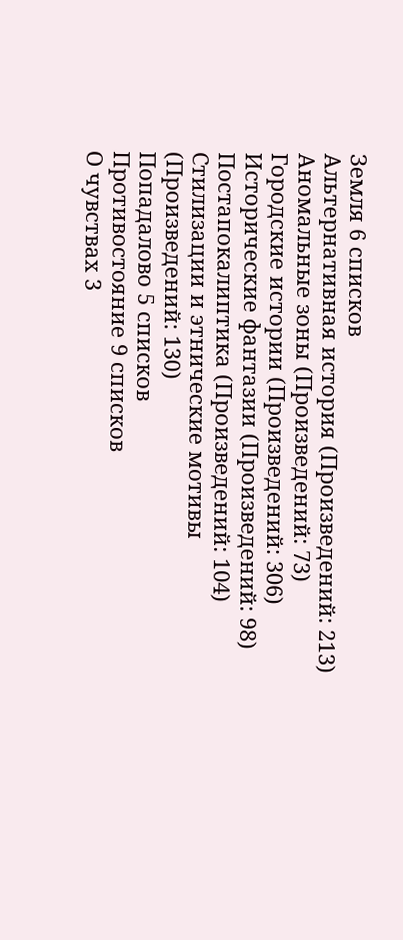Земля 6 списков
Альтернативная история (Произведений: 213)
Аномальные зоны (Произведений: 73)
Городские истории (Произведений: 306)
Исторические фантазии (Произведений: 98)
Постапокалиптика (Произведений: 104)
Стилизации и этнические мотивы (Произведений: 130)
Попадалово 5 списков
Противостояние 9 списков
О чувствах 3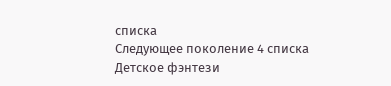списка
Следующее поколение 4 списка
Детское фэнтези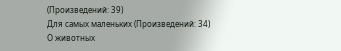(Произведений: 39)
Для самых маленьких (Произведений: 34)
О животных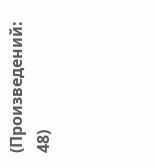(Произведений: 48)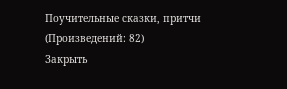Поучительные сказки, притчи (Произведений: 82)
Закрыть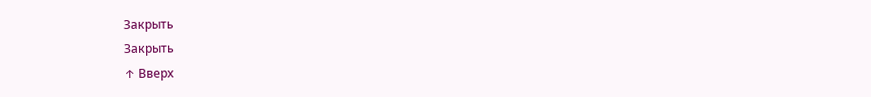Закрыть
Закрыть
↑ Вверх